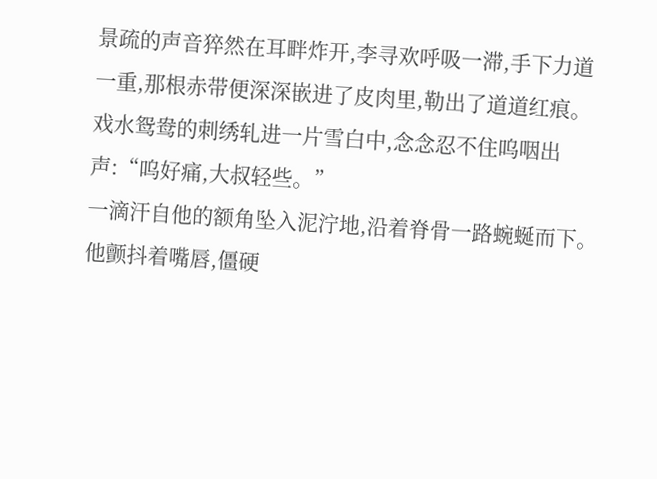景疏的声音猝然在耳畔炸开,李寻欢呼吸一滞,手下力道一重,那根赤带便深深嵌进了皮肉里,勒出了道道红痕。
戏水鸳鸯的刺绣轧进一片雪白中,念念忍不住呜咽出声:“呜好痛,大叔轻些。”
一滴汗自他的额角坠入泥泞地,沿着脊骨一路蜿蜒而下。
他颤抖着嘴唇,僵硬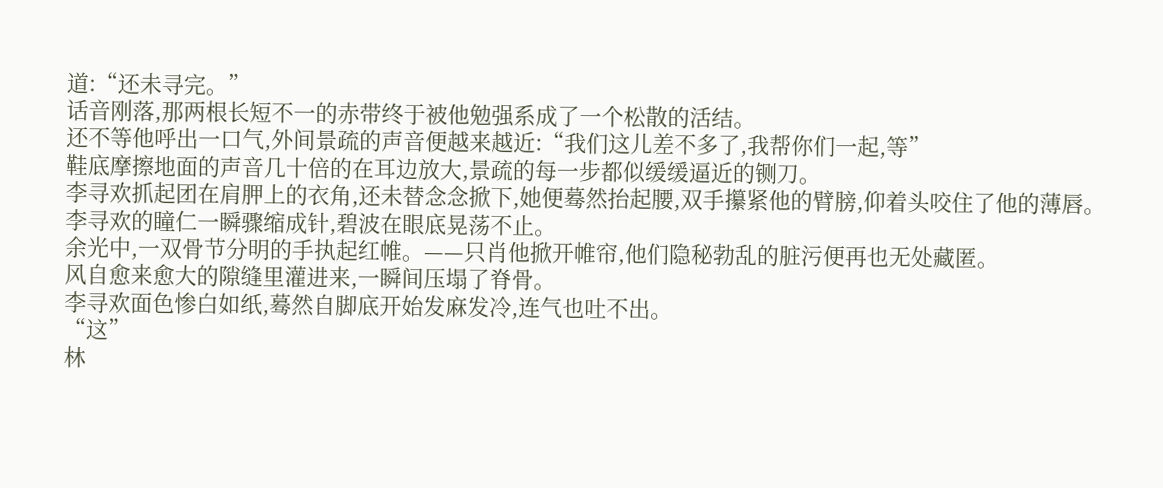道:“还未寻完。”
话音刚落,那两根长短不一的赤带终于被他勉强系成了一个松散的活结。
还不等他呼出一口气,外间景疏的声音便越来越近:“我们这儿差不多了,我帮你们一起,等”
鞋底摩擦地面的声音几十倍的在耳边放大,景疏的每一步都似缓缓逼近的铡刀。
李寻欢抓起团在肩胛上的衣角,还未替念念掀下,她便蓦然抬起腰,双手攥紧他的臂膀,仰着头咬住了他的薄唇。
李寻欢的瞳仁一瞬骤缩成针,碧波在眼底晃荡不止。
余光中,一双骨节分明的手执起红帷。——只肖他掀开帷帘,他们隐秘勃乱的脏污便再也无处藏匿。
风自愈来愈大的隙缝里灌进来,一瞬间压塌了脊骨。
李寻欢面色惨白如纸,蓦然自脚底开始发麻发冷,连气也吐不出。
“这”
林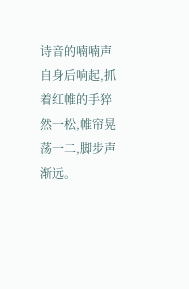诗音的喃喃声自身后响起,抓着红帷的手猝然一松,帷帘晃荡一二,脚步声渐远。